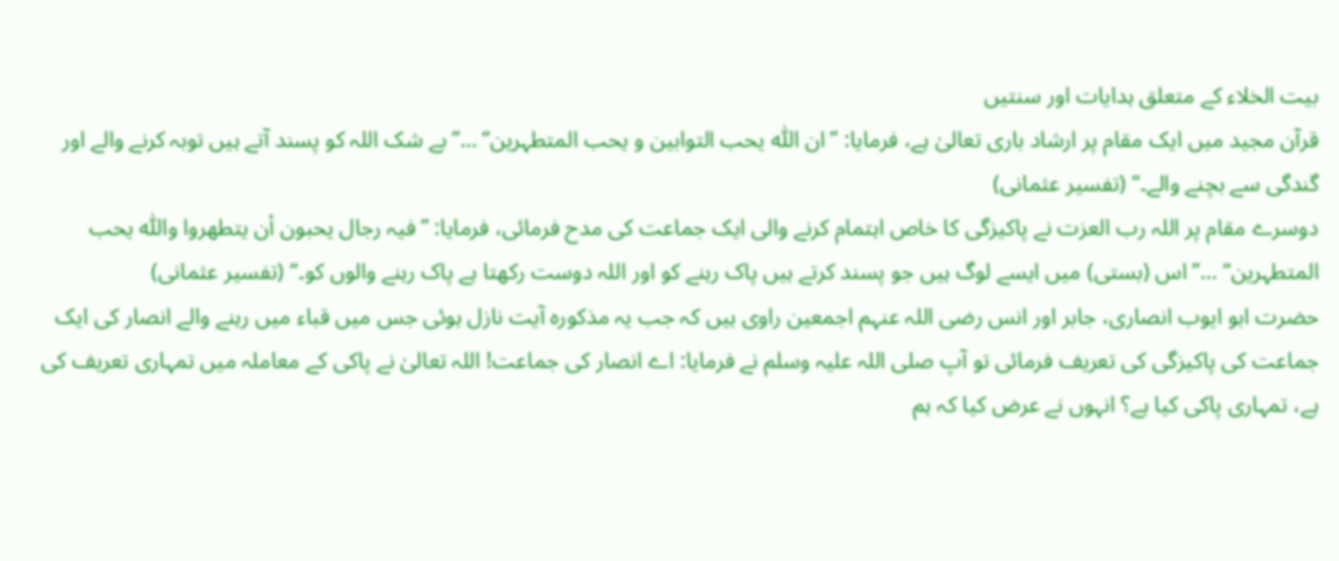بیت الخلاء کے متعلق ہدایات اور سنتیں
قرآن مجید میں ایک مقام پر ارشاد باری تعالیٰ ہے، فرمایا: ’’ان اللّٰہ یحب التوابین و یحب المتطہرین‘‘ …’’بے شک اللہ کو پسند آتے ہیں توبہ کرنے والے اور گندگی سے بچنے والے۔‘‘ (تفسیر عثمانی)
دوسرے مقام پر اللہ رب العزت نے پاکیزگی کا خاص اہتمام کرنے والی ایک جماعت کی مدح فرمائی، فرمایا: ’’فیہ رجال یحبون أن یتطھروا واللّٰہ یحب المتطہرین‘‘ …’’اس (بستی) میں ایسے لوگ ہیں جو پسند کرتے ہیں پاک رہنے کو اور اللہ دوست رکھتا ہے پاک رہنے والوں کو۔‘‘ (تفسیر عثمانی)
حضرت ابو ایوب انصاری، جابر اور انس رضی اللہ عنہم اجمعین راوی ہیں کہ جب یہ مذکورہ آیت نازل ہوئی جس میں قباء میں رہنے والے انصار کی ایک جماعت کی پاکیزگی کی تعریف فرمائی تو آپ صلی اللہ علیہ وسلم نے فرمایا: اے انصار کی جماعت! اللہ تعالیٰ نے پاکی کے معاملہ میں تمہاری تعریف کی ہے، تمہاری پاکی کیا ہے؟ انہوں نے عرض کیا کہ ہم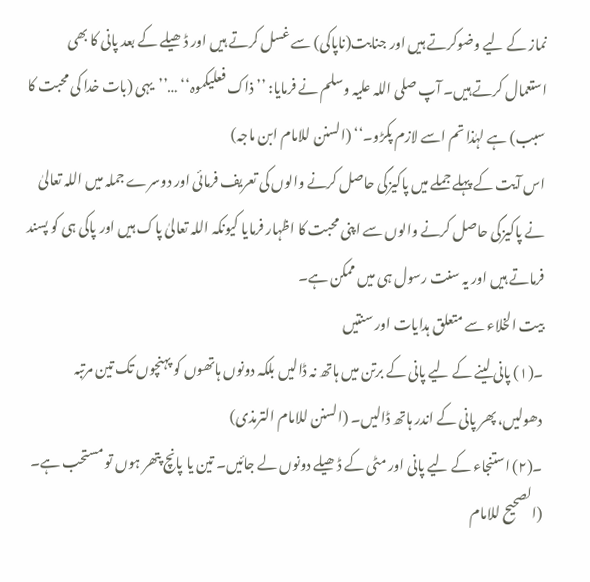نماز کے لیے وضوکرتے ہیں اور جنابت(ناپاکی) سے غسل کرتے ہیں اور ڈھیلے کے بعد پانی کا بھی استعمال کرتے ہیں۔ آپ صلی اللہ علیہ وسلم نے فرمایا: ’’ذاک فعلیکموہ‘‘ …’’یہی (بات خدا کی محبت کا سبب) ہے لہٰذا تم اسے لازم پکڑو۔‘‘ (السنن للامام ابن ماجہ)
اس آیت کے پہلے جملے میں پاکیزگی حاصل کرنے والوں کی تعریف فرمائی اور دوسرے جملہ میں اللہ تعالیٰ نے پاکیزگی حاصل کرنے والوں سے اپنی محبت کا اظہار فرمایا کیونکہ اللہ تعالیٰ پاک ہیں اور پاکی ہی کو پسند فرماتے ہیں اور یہ سنت رسول ہی میں ممکن ہے۔
بیت الخلاء سے متعلق ہدایات اور سنتیں
۔(۱) پانی لینے کے لیے پانی کے برتن میں ہاتھ نہ ڈالیں بلکہ دونوں ہاتھوں کو پہنچوں تک تین مرتبہ دھولیں، پھر پانی کے اندر ہاتھ ڈالیں۔ (السنن للامام الترمذی)
۔(۲) استنجاء کے لیے پانی اور مٹی کے ڈھیلے دونوں لے جائیں۔ تین یا پانچ پتھر ہوں تو مستحب ہے۔ (الصحیح للامام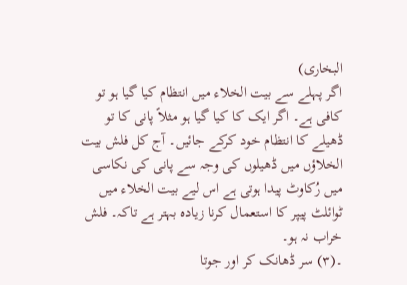البخاری)
اگر پہلے سے بیت الخلاء میں انتظام کیا گیا ہو تو کافی ہے۔ اگر ایک کا کیا گیا ہو مثلاً پانی کا تو ڈھیلے کا انتظام خود کرکے جائیں۔ آج کل فلش بیت الخلاؤں میں ڈھیلوں کی وجہ سے پانی کی نکاسی میں رُکاوٹ پیدا ہوتی ہے اس لیے بیت الخلاء میں ٹوائلٹ پیپر کا استعمال کرنا زیادہ بہتر ہے تاکہ۔ فلش خراب نہ ہو۔
۔(۳) سر ڈھانک کر اور جوتا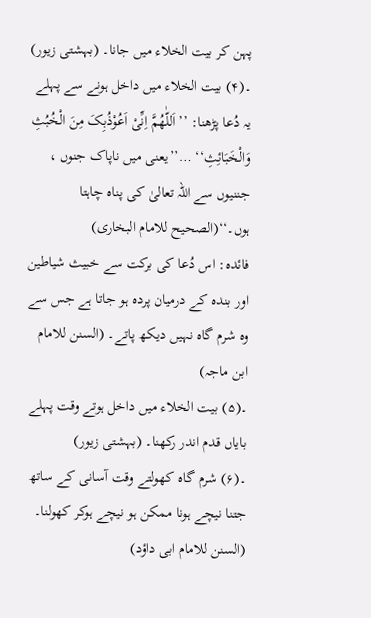پہن کر بیت الخلاء میں جانا۔ (بہشتی زیور)
۔(۴) بیت الخلاء میں داخل ہونے سے پہلے یہ دُعا پڑھنا: ’’اَللّٰھُمَّ اِنِّیْ اَعُوْذُبِکَ مِنَ الْخُبُثِ وَالْخَبَائِثِ‘‘ …’’یعنی میں ناپاک جنوں ، جننیوں سے اللہ تعالیٰ کی پناہ چاہتا ہوں۔‘‘(الصحیح للامام البخاری)
فائدہ: اس دُعا کی برکت سے خبیث شیاطین اور بندہ کے درمیان پردہ ہو جاتا ہے جس سے وہ شرم گاہ نہیں دیکھ پاتے۔ (السنن للامام ابن ماجہ)
۔(۵) بیت الخلاء میں داخل ہوتے وقت پہلے بایاں قدم اندر رکھنا۔ (بہشتی زیور)
۔(۶) شرم گاہ کھولتے وقت آسانی کے ساتھ جتنا نیچے ہونا ممکن ہو نیچے ہوکر کھولنا۔ (السنن للامام ابی داؤد)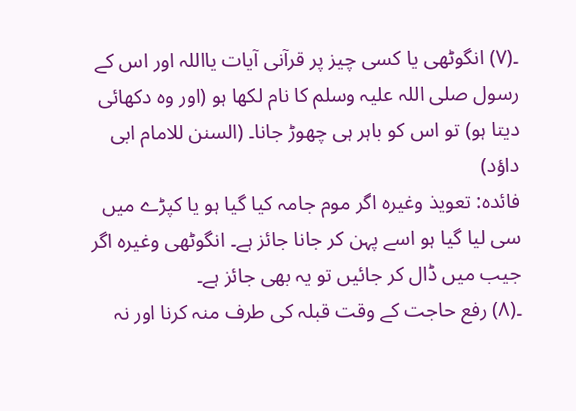۔(۷) انگوٹھی یا کسی چیز پر قرآنی آیات یااللہ اور اس کے رسول صلی اللہ علیہ وسلم کا نام لکھا ہو (اور وہ دکھائی دیتا ہو) تو اس کو باہر ہی چھوڑ جانا۔ (السنن للامام ابی داؤد)
فائدہ: تعویذ وغیرہ اگر موم جامہ کیا گیا ہو یا کپڑے میں سی لیا گیا ہو اسے پہن کر جانا جائز ہے۔ انگوٹھی وغیرہ اگر جیب میں ڈال کر جائیں تو یہ بھی جائز ہے۔
۔(۸) رفع حاجت کے وقت قبلہ کی طرف منہ کرنا اور نہ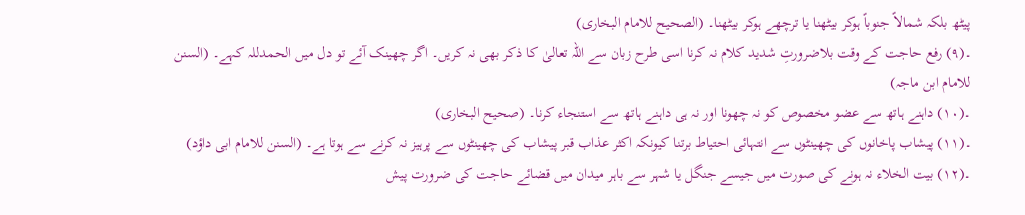پیٹھ بلکہ شمالاً جنوباً ہوکر بیٹھنا یا ترچھے ہوکر بیٹھنا۔ (الصحیح للامام البخاری)
۔(۹) رفع حاجت کے وقت بلاضرورتِ شدید کلام نہ کرنا اسی طرح زبان سے اللہ تعالیٰ کا ذکر بھی نہ کریں۔ اگر چھینک آئے تو دل میں الحمدللہ کہے۔ (السنن للامام ابن ماجہ)
۔(۱۰) داہنے ہاتھ سے عضو مخصوص کو نہ چھونا اور نہ ہی داہنے ہاتھ سے استنجاء کرنا۔ (صحیح البخاری)
۔(۱۱) پیشاب پاخانوں کی چھینٹوں سے انتہائی احتیاط برتنا کیونکہ اکثر عذاب قبر پیشاب کی چھینٹوں سے پرہیز نہ کرنے سے ہوتا ہے۔ (السنن للامام ابی داؤد)
۔(۱۲) بیت الخلاء نہ ہونے کی صورت میں جیسے جنگل یا شہر سے باہر میدان میں قضائے حاجت کی ضرورت پیش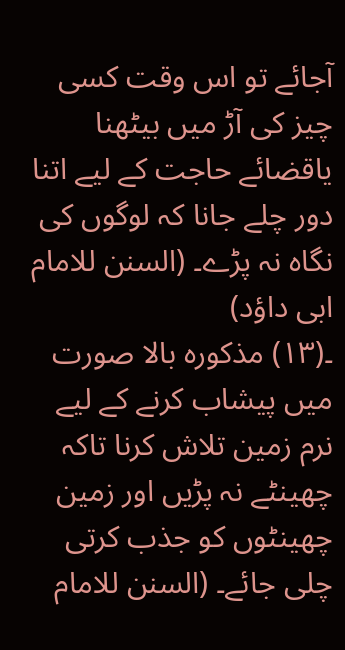آجائے تو اس وقت کسی چیز کی آڑ میں بیٹھنا یاقضائے حاجت کے لیے اتنا دور چلے جانا کہ لوگوں کی نگاہ نہ پڑے۔ (السنن للامام ابی داؤد)
۔(۱۳) مذکورہ بالا صورت میں پیشاب کرنے کے لیے نرم زمین تلاش کرنا تاکہ چھینٹے نہ پڑیں اور زمین چھینٹوں کو جذب کرتی چلی جائے۔ (السنن للامام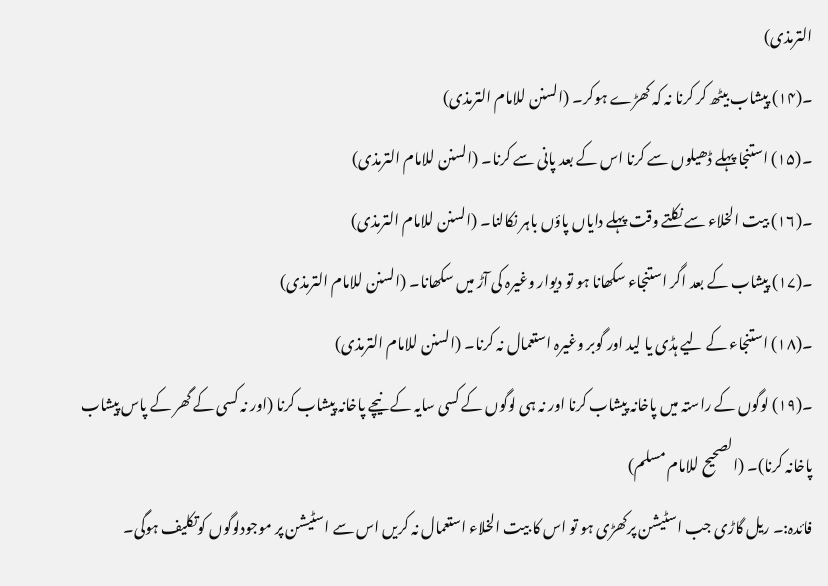الترمذی)
۔(۱۴) پیشاب بیٹھ کر کرنا نہ کہ کھڑے ہوکر۔ (السنن للامام الترمذی)
۔(۱۵) استنجا پہلے ڈھیلوں سے کرنا اس کے بعد پانی سے کرنا۔ (السنن للامام الترمذی)
۔(۱۶) بیت الخلاء سے نکلتے وقت پہلے دایاں پاؤں باہر نکالنا۔ (السنن للامام الترمذی)
۔(۱۷) پیشاب کے بعد اگر استنجاء سکھانا ہو تو دیوار وغیرہ کی آڑ میں سکھانا۔ (السنن للامام الترمذی)
۔(۱۸) استنجاء کے لیے ہڈی یا لید اور گوبر وغیرہ استعمال نہ کرنا۔ (السنن للامام الترمذی)
۔(۱۹) لوگوں کے راستہ میں پاخانہ پیشاب کرنا اور نہ ہی لوگوں کے کسی سایہ کے نیچے پاخانہ پیشاب کرنا (اور نہ کسی کے گھر کے پاس پیشاب پاخانہ کرنا)۔ (الصحیح للامام مسلم)
فائدہ:۔ ریل گاڑی جب اسٹیشن پرکھڑی ہو تو اس کا بیت الخلاء استعمال نہ کریں اس سے اسٹیشن پر موجودلوگوں کوتکلیف ہوگی۔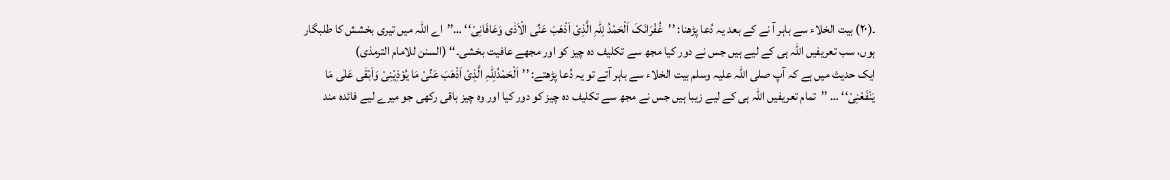۔(۲۰) بیت الخلاء سے باہر آ نے کے بعد یہ دُعا پڑھنا: ’’غُفْرَانَکَ اَلْحَمْدُ لِلّٰہِ الَّذِیْ اَذْھَبَ عَنِّی الْاَذٰی وَعَافَانِیْ‘‘ …’’اے اللہ میں تیری بخشش کا طلبگار ہوں، سب تعریفیں اللہ ہی کے لیے ہیں جس نے دور کیا مجھ سے تکلیف دہ چیز کو اور مجھے عافیت بخشی۔‘‘ (السنن للامام الترمذی)
ایک حدیث میں ہے کہ آپ صلی اللہ علیہ وسلم بیت الخلاء سے باہر آتے تو یہ دُعا پڑھتے: ’’اَلْحَمْدُلِلّٰہِ الَّذِیْ اَذْھَبَ عَنِّیْ مَا یُوْذِیْنِیْ وَاَبْقٰی عَلٰی مَا یَنْفَعْنِیْ‘‘ … ’’تمام تعریفیں اللہ ہی کے لیے زیبا ہیں جس نے مجھ سے تکلیف دہ چیز کو دور کیا اور وہ چیز باقی رکھی جو میرے لیے فائدہ مند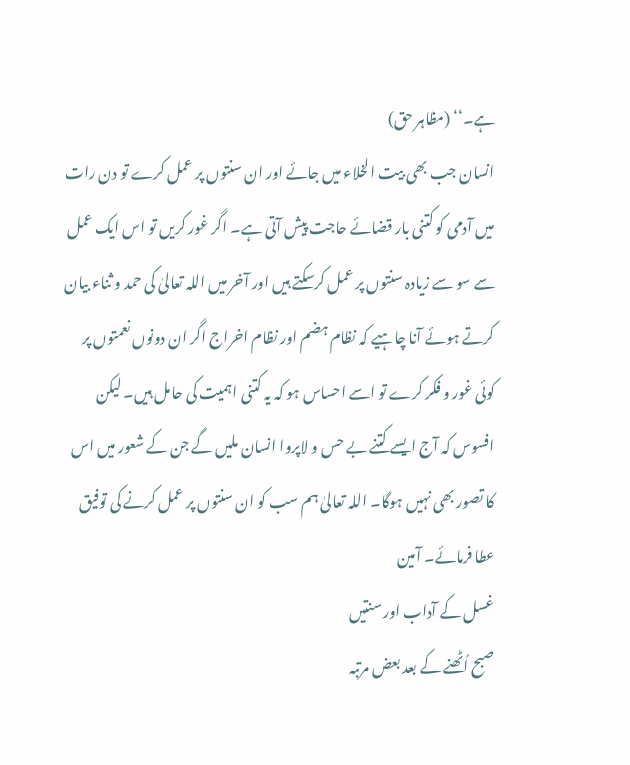ہے۔‘‘ (مظاہر حق)
انسان جب بھی بیت الخلاء میں جائے اور ان سنتوں پر عمل کرے تو دن رات میں آدمی کو کتنی بار قضائے حاجت پیش آتی ہے۔ اگر غور کریں تو اس ایک عمل سے سو سے زیادہ سنتوں پر عمل کرسکتے ہیں اور آخر میں اللہ تعالیٰ کی حمد و ثناء بیان کرتے ہوئے آنا چاہیے کہ نظام ہضم اور نظام اخراج اگر ان دونوں نعمتوں پر کوئی غور و فکر کرے تو اسے احساس ہو کہ یہ کتنی اہمیت کی حامل ہیں۔ لیکن افسوس کہ آج ایسے کتنے بے حس و لاپروا انسان ملیں گے جن کے شعور میں اس کا تصور بھی نہیں ہوگا۔ اللہ تعالیٰ ہم سب کو ان سنتوں پر عمل کرنے کی توفیق عطا فرمائے۔ آمین
غسل کے آداب اور سنتیں
صبح اُٹھنے کے بعد بعض مرتبہ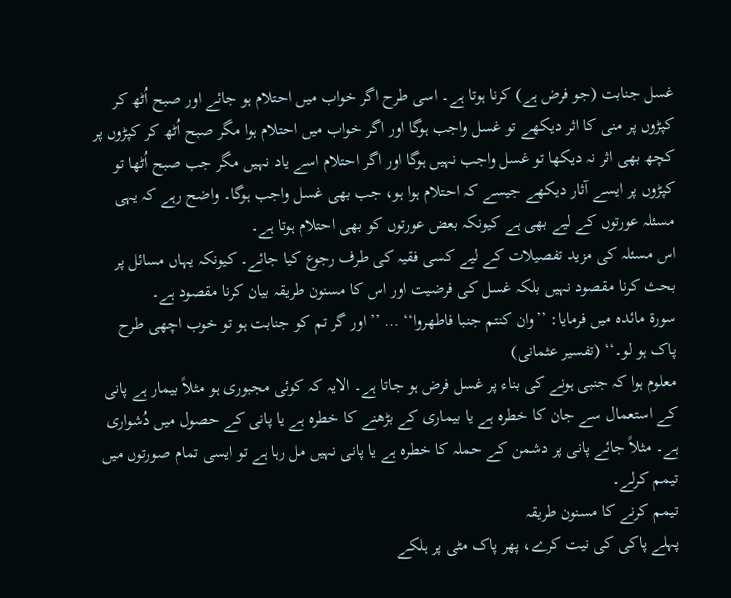غسل جنابت (جو فرض ہے) کرنا ہوتا ہے۔ اسی طرح اگر خواب میں احتلام ہو جائے اور صبح اُٹھ کر کپڑوں پر منی کا اثر دیکھے تو غسل واجب ہوگا اور اگر خواب میں احتلام ہوا مگر صبح اُٹھ کر کپڑوں پر کچھ بھی اثر نہ دیکھا تو غسل واجب نہیں ہوگا اور اگر احتلام اسے یاد نہیں مگر جب صبح اُٹھا تو کپڑوں پر ایسے آثار دیکھے جیسے کہ احتلام ہوا ہو، جب بھی غسل واجب ہوگا۔ واضح رہے کہ یہی مسئلہ عورتوں کے لیے بھی ہے کیونکہ بعض عورتوں کو بھی احتلام ہوتا ہے۔
اس مسئلہ کی مزید تفصیلات کے لیے کسی فقیہ کی طرف رجوع کیا جائے۔ کیونکہ یہاں مسائل پر بحث کرنا مقصود نہیں بلکہ غسل کی فرضیت اور اس کا مسنون طریقہ بیان کرنا مقصود ہے۔
سورۃ مائدہ میں فرمایا: ’’وان کنتم جنبا فاطھروا‘‘ … ’’اور گر تم کو جنابت ہو تو خوب اچھی طرح پاک ہو لو۔‘‘ (تفسیر عثمانی)
معلوم ہوا کہ جنبی ہونے کی بناء پر غسل فرض ہو جاتا ہے۔ الایہ کہ کوئی مجبوری ہو مثلاً بیمار ہے پانی کے استعمال سے جان کا خطرہ ہے یا بیماری کے بڑھنے کا خطرہ ہے یا پانی کے حصول میں دُشواری ہے۔ مثلاً جائے پانی پر دشمن کے حملہ کا خطرہ ہے یا پانی نہیں مل رہا ہے تو ایسی تمام صورتوں میں تیمم کرلے۔
تیمم کرنے کا مسنون طریقہ
پہلے پاکی کی نیت کرے، پھر پاک مٹی پر ہلکے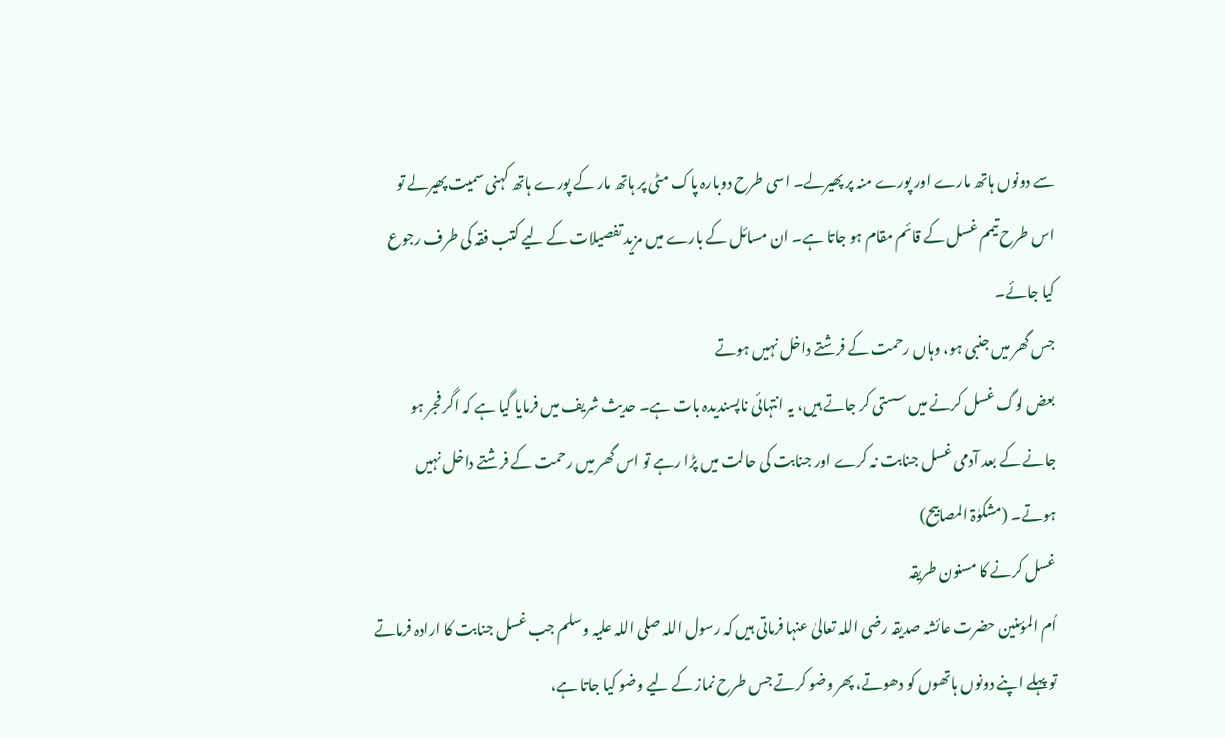سے دونوں ہاتھ مارے اور پورے منہ پر پھیرلے۔ اسی طرح دوبارہ پاک مٹی پر ہاتھ مار کے پورے ہاتھ کہنی سمیت پھیرلے تو اس طرح تیمم غسل کے قائم مقام ہو جاتا ہے۔ ان مسائل کے بارے میں مزید تفصیلات کے لیے کتب فقہ کی طرف رجوع کیا جائے۔
جس گھر میں جنبی ہو، وہاں رحمت کے فرشتے داخل نہیں ہوتے
بعض لوگ غسل کرنے میں سستی کر جاتے ہیں، یہ انتہائی ناپسندیدہ بات ہے۔ حدیث شریف میں فرمایا گیا ہے کہ اگر فجر ہو جانے کے بعد آدمی غسل جنابت نہ کرے اور جنابت کی حالت میں پڑا رہے تو اس گھر میں رحمت کے فرشتے داخل نہیں ہوتے۔ (مشکوٰۃ المصابیح)
غسل کرنے کا مسنون طریقہ
اُم المؤمنین حضرت عائشہ صدیقہ رضی اللہ تعالیٰ عنہا فرماتی ہیں کہ رسول اللہ صلی اللہ علیہ وسلم جب غسل جنابت کا ارادہ فرماتے تو پہلے اپنے دونوں ہاتھوں کو دھوتے، پھر وضو کرتے جس طرح نماز کے لیے وضو کیا جاتا ہے،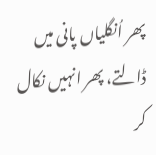پھر اُنگلیاں پانی میں ڈالتے، پھر انہیں نکال کر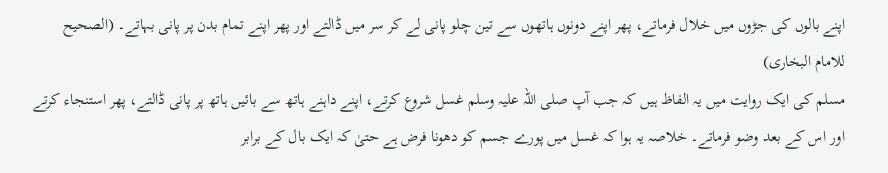اپنے بالوں کی جڑوں میں خلال فرماتے، پھر اپنے دونوں ہاتھوں سے تین چلو پانی لے کر سر میں ڈالتے اور پھر اپنے تمام بدن پر پانی بہاتے۔ (الصحیح للامام البخاری)
مسلم کی ایک روایت میں یہ الفاظ ہیں کہ جب آپ صلی اللہ علیہ وسلم غسل شروع کرتے، اپنے داہنے ہاتھ سے بائیں ہاتھ پر پانی ڈالتے، پھر استنجاء کرتے اور اس کے بعد وضو فرماتے۔ خلاصہ یہ ہوا کہ غسل میں پورے جسم کو دھونا فرض ہے حتیٰ کہ ایک بال کے برابر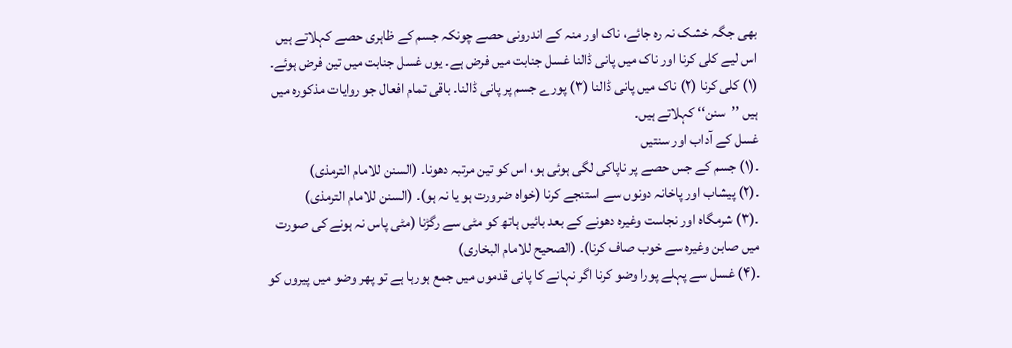بھی جگہ خشک نہ رہ جائے، ناک اور منہ کے اندرونی حصے چونکہ جسم کے ظاہری حصے کہلاتے ہیں اس لیے کلی کرنا اور ناک میں پانی ڈالنا غسل جنابت میں فرض ہے۔ یوں غسل جنابت میں تین فرض ہوئے۔ (۱) کلی کرنا (۲) ناک میں پانی ڈالنا (۳) پورے جسم پر پانی ڈالنا۔ باقی تمام افعال جو روایات مذکورہ میں ہیں ’’سنن‘‘ کہلاتے ہیں۔
غسل کے آداب اور سنتیں
۔(۱) جسم کے جس حصے پر ناپاکی لگی ہوئی ہو، اس کو تین مرتبہ دھونا۔ (السنن للامام الترمذی)
۔(۲) پیشاب اور پاخانہ دونوں سے استنجے کرنا (خواہ ضرورت ہو یا نہ ہو)۔ (السنن للامام الترمذی)
۔(۳) شرمگاہ اور نجاست وغیرہ دھونے کے بعد بائیں ہاتھ کو مٹی سے رگڑنا (مٹی پاس نہ ہونے کی صورت میں صابن وغیرہ سے خوب صاف کرنا)۔ (الصحیح للامام البخاری)
۔(۴) غسل سے پہلے پورا وضو کرنا اگر نہانے کا پانی قدموں میں جمع ہورہا ہے تو پھر وضو میں پیروں کو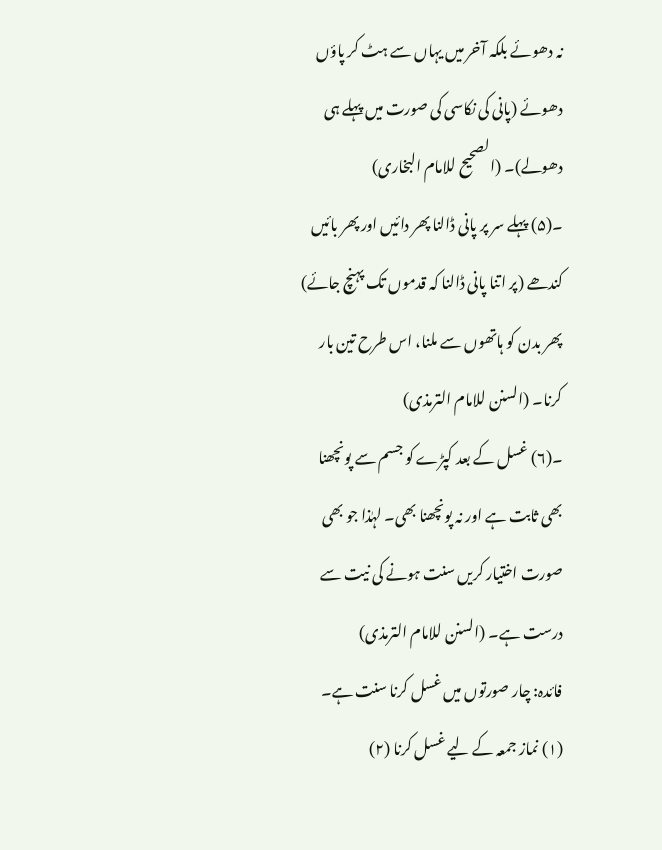نہ دھوئے بلکہ آخر میں یہاں سے ہٹ کر پاؤں دھوئے (پانی کی نکاسی کی صورت میں پہلے ہی دھولے)۔ (الصحیح للامام البخاری)
۔(۵) پہلے سر پر پانی ڈالنا پھر دائیں اور پھر بائیں کندھے (پر اتنا پانی ڈالنا کہ قدموں تک پہنچ جائے) پھر بدن کو ہاتھوں سے ملنا، اس طرح تین بار کرنا۔ (السنن للامام الترمذی)
۔(۶) غسل کے بعد کپڑے کو جسم سے پونچھنا بھی ثابت ہے اور نہ پونچھنا بھی۔ لہٰذا جو بھی صورت اختیار کریں سنت ہونے کی نیت سے درست ہے۔ (السنن للامام الترمذی)
فائدہ: چار صورتوں میں غسل کرنا سنت ہے۔ (۱) نماز جمعہ کے لیے غسل کرنا (۲)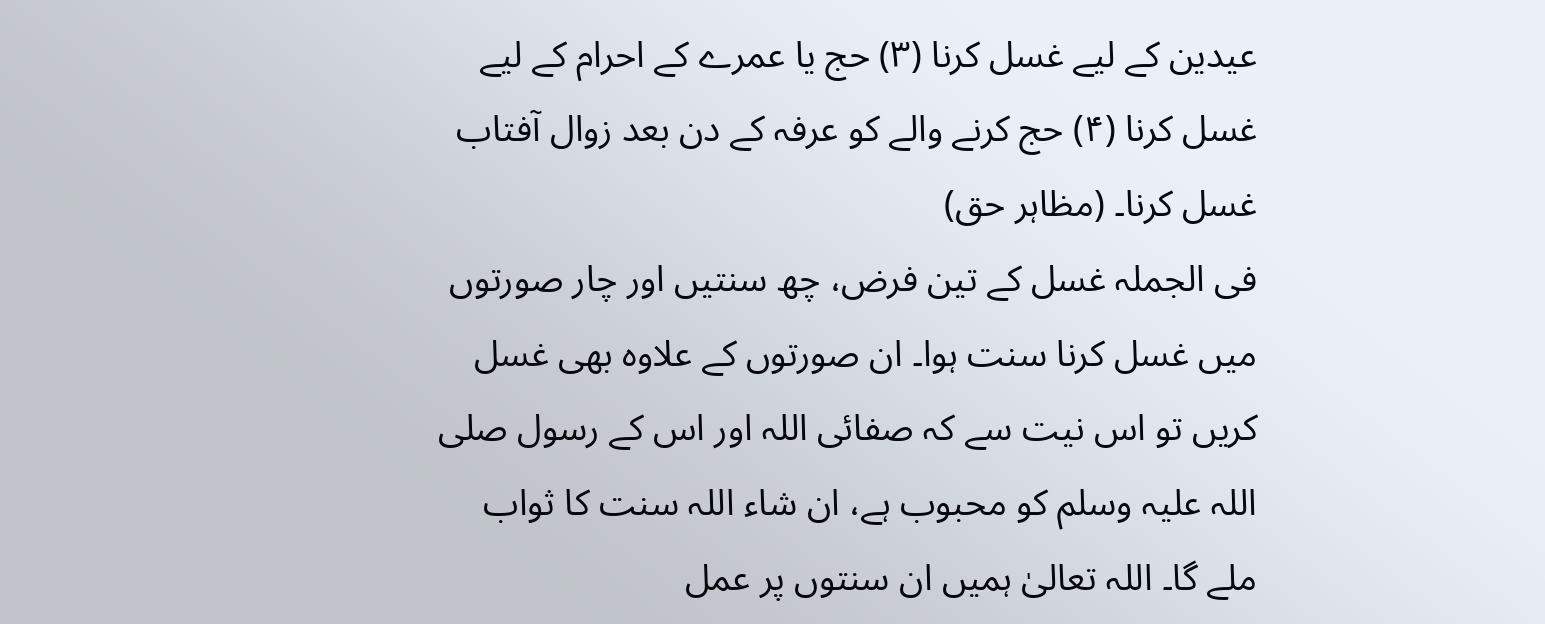عیدین کے لیے غسل کرنا (۳) حج یا عمرے کے احرام کے لیے غسل کرنا (۴) حج کرنے والے کو عرفہ کے دن بعد زوال آفتاب غسل کرنا۔ (مظاہر حق)
فی الجملہ غسل کے تین فرض، چھ سنتیں اور چار صورتوں میں غسل کرنا سنت ہوا۔ ان صورتوں کے علاوہ بھی غسل کریں تو اس نیت سے کہ صفائی اللہ اور اس کے رسول صلی اللہ علیہ وسلم کو محبوب ہے، ان شاء اللہ سنت کا ثواب ملے گا۔ اللہ تعالیٰ ہمیں ان سنتوں پر عمل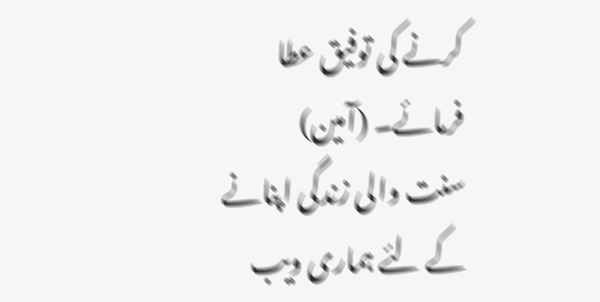کرنے کی توفیق عطا فرمائے۔ (آمین)
سنت والی زندگی اپنانے کے لئے ہماری ویب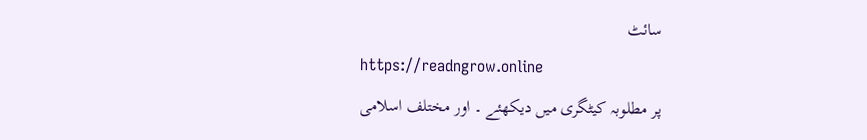سائٹ
https://readngrow.online
پر مطلوبہ کیٹگری میں دیکھئے ۔ اور مختلف اسلامی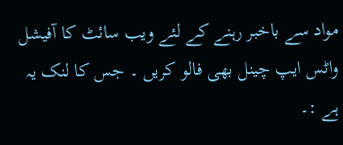مواد سے باخبر رہنے کے لئے ویب سائٹ کا آفیشل واٹس ایپ چینل بھی فالو کریں ۔ جس کا لنک یہ ہے :۔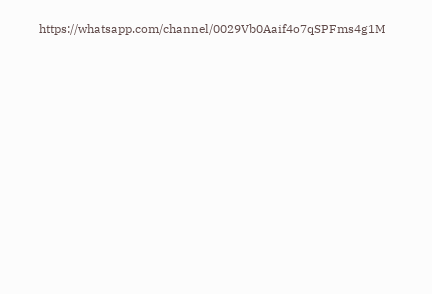https://whatsapp.com/channel/0029Vb0Aaif4o7qSPFms4g1M